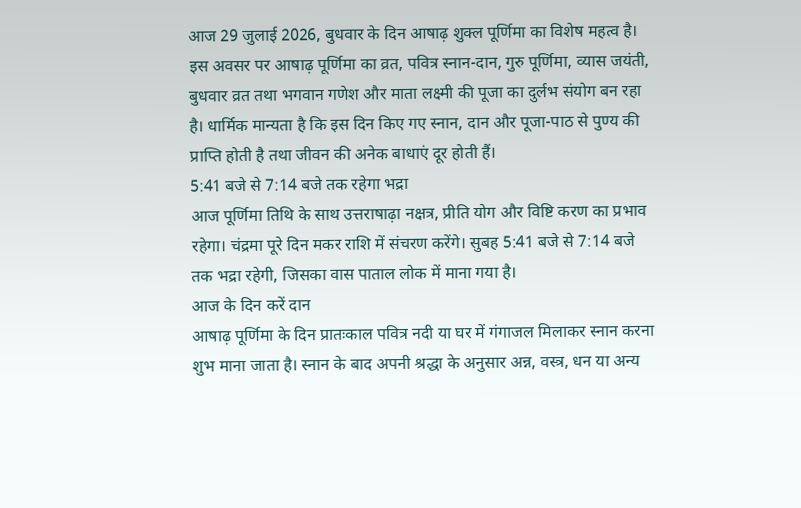आज 29 जुलाई 2026, बुधवार के दिन आषाढ़ शुक्ल पूर्णिमा का विशेष महत्व है। इस अवसर पर आषाढ़ पूर्णिमा का व्रत, पवित्र स्नान-दान, गुरु पूर्णिमा, व्यास जयंती, बुधवार व्रत तथा भगवान गणेश और माता लक्ष्मी की पूजा का दुर्लभ संयोग बन रहा है। धार्मिक मान्यता है कि इस दिन किए गए स्नान, दान और पूजा-पाठ से पुण्य की प्राप्ति होती है तथा जीवन की अनेक बाधाएं दूर होती हैं।
5:41 बजे से 7:14 बजे तक रहेगा भद्रा
आज पूर्णिमा तिथि के साथ उत्तराषाढ़ा नक्षत्र, प्रीति योग और विष्टि करण का प्रभाव रहेगा। चंद्रमा पूरे दिन मकर राशि में संचरण करेंगे। सुबह 5:41 बजे से 7:14 बजे तक भद्रा रहेगी, जिसका वास पाताल लोक में माना गया है।
आज के दिन करें दान
आषाढ़ पूर्णिमा के दिन प्रातःकाल पवित्र नदी या घर में गंगाजल मिलाकर स्नान करना शुभ माना जाता है। स्नान के बाद अपनी श्रद्धा के अनुसार अन्न, वस्त्र, धन या अन्य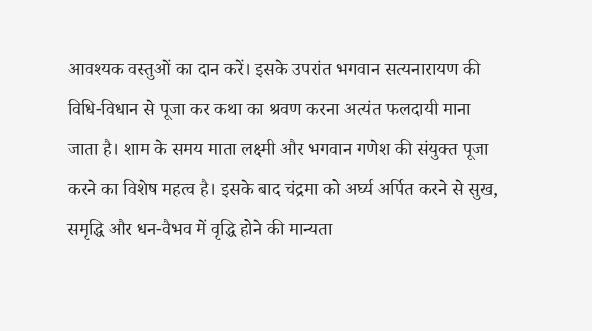आवश्यक वस्तुओं का दान करें। इसके उपरांत भगवान सत्यनारायण की विधि-विधान से पूजा कर कथा का श्रवण करना अत्यंत फलदायी माना जाता है। शाम के समय माता लक्ष्मी और भगवान गणेश की संयुक्त पूजा करने का विशेष महत्व है। इसके बाद चंद्रमा को अर्घ्य अर्पित करने से सुख, समृद्धि और धन-वैभव में वृद्धि होने की मान्यता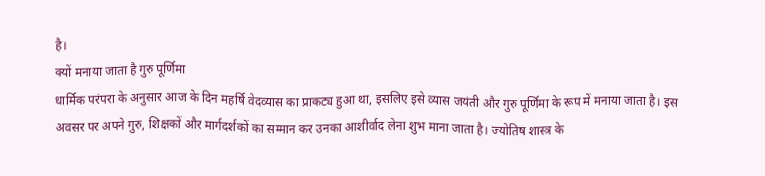है।
क्यों मनाया जाता है गुरु पूर्णिमा
धार्मिक परंपरा के अनुसार आज के दिन महर्षि वेदव्यास का प्राकट्य हुआ था, इसलिए इसे व्यास जयंती और गुरु पूर्णिमा के रूप में मनाया जाता है। इस अवसर पर अपने गुरु, शिक्षकों और मार्गदर्शकों का सम्मान कर उनका आशीर्वाद लेना शुभ माना जाता है। ज्योतिष शास्त्र के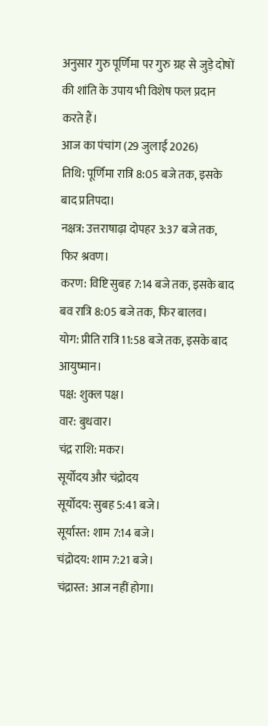अनुसार गुरु पूर्णिमा पर गुरु ग्रह से जुड़े दोषों की शांति के उपाय भी विशेष फल प्रदान करते हैं।
आज का पंचांग (29 जुलाई 2026)
तिथि: पूर्णिमा रात्रि 8:05 बजे तक, इसके बाद प्रतिपदा।
नक्षत्र: उत्तराषाढ़ा दोपहर 3:37 बजे तक, फिर श्रवण।
करण: विष्टि सुबह 7:14 बजे तक, इसके बाद बव रात्रि 8:05 बजे तक, फिर बालव।
योग: प्रीति रात्रि 11:58 बजे तक, इसके बाद आयुष्मान।
पक्ष: शुक्ल पक्ष।
वार: बुधवार।
चंद्र राशि: मकर।
सूर्योदय और चंद्रोदय
सूर्योदय: सुबह 5:41 बजे।
सूर्यास्त: शाम 7:14 बजे।
चंद्रोदय: शाम 7:21 बजे।
चंद्रास्त: आज नहीं होगा।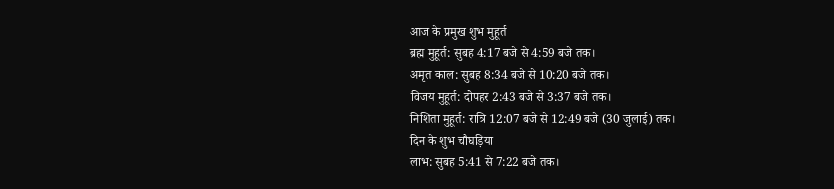आज के प्रमुख शुभ मुहूर्त
ब्रह्म मुहूर्त: सुबह 4:17 बजे से 4:59 बजे तक।
अमृत काल: सुबह 8:34 बजे से 10:20 बजे तक।
विजय मुहूर्त: दोपहर 2:43 बजे से 3:37 बजे तक।
निशिता मुहूर्त: रात्रि 12:07 बजे से 12:49 बजे (30 जुलाई) तक।
दिन के शुभ चौघड़िया
लाभ: सुबह 5:41 से 7:22 बजे तक।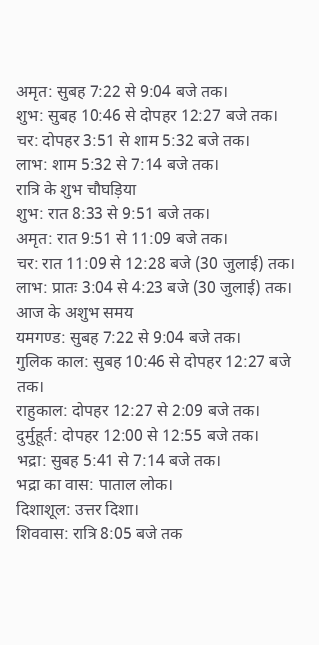अमृत: सुबह 7:22 से 9:04 बजे तक।
शुभ: सुबह 10:46 से दोपहर 12:27 बजे तक।
चर: दोपहर 3:51 से शाम 5:32 बजे तक।
लाभ: शाम 5:32 से 7:14 बजे तक।
रात्रि के शुभ चौघड़िया
शुभ: रात 8:33 से 9:51 बजे तक।
अमृत: रात 9:51 से 11:09 बजे तक।
चर: रात 11:09 से 12:28 बजे (30 जुलाई) तक।
लाभ: प्रातः 3:04 से 4:23 बजे (30 जुलाई) तक।
आज के अशुभ समय
यमगण्ड: सुबह 7:22 से 9:04 बजे तक।
गुलिक काल: सुबह 10:46 से दोपहर 12:27 बजे तक।
राहुकाल: दोपहर 12:27 से 2:09 बजे तक।
दुर्मुहूर्त: दोपहर 12:00 से 12:55 बजे तक।
भद्रा: सुबह 5:41 से 7:14 बजे तक।
भद्रा का वास: पाताल लोक।
दिशाशूल: उत्तर दिशा।
शिववास: रात्रि 8:05 बजे तक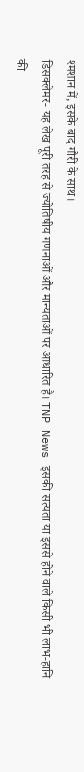श्मशान में, इसके बाद गौरी के साथ।
डिसक्लेमर- यह लेख पूरी तरह से ज्योतिषीय गणनाओं और मान्यताओं पर आधारित है। TNP News इसकी सत्यता या इससे होने वाले किसी भी लाभ-हानि की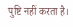पुष्टि नहीं करता है।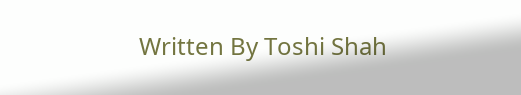Written By Toshi Shah